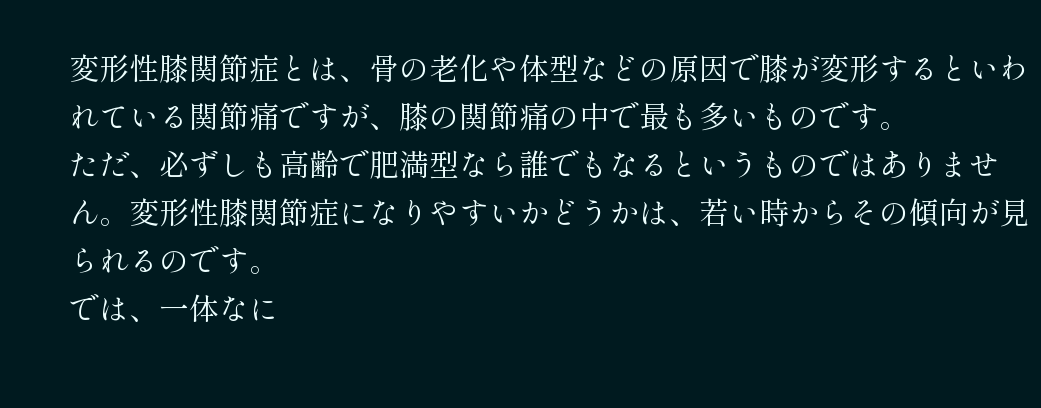変形性膝関節症とは、骨の老化や体型などの原因で膝が変形するといわれている関節痛ですが、膝の関節痛の中で最も多いものです。
ただ、必ずしも高齢で肥満型なら誰でもなるというものではありません。変形性膝関節症になりやすいかどうかは、若い時からその傾向が見られるのです。
では、一体なに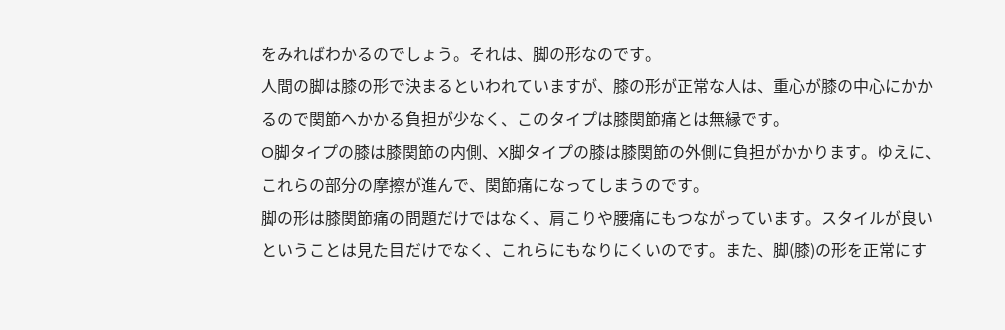をみればわかるのでしょう。それは、脚の形なのです。
人間の脚は膝の形で決まるといわれていますが、膝の形が正常な人は、重心が膝の中心にかかるので関節へかかる負担が少なく、このタイプは膝関節痛とは無縁です。
O脚タイプの膝は膝関節の内側、X脚タイプの膝は膝関節の外側に負担がかかります。ゆえに、これらの部分の摩擦が進んで、関節痛になってしまうのです。
脚の形は膝関節痛の問題だけではなく、肩こりや腰痛にもつながっています。スタイルが良いということは見た目だけでなく、これらにもなりにくいのです。また、脚(膝)の形を正常にす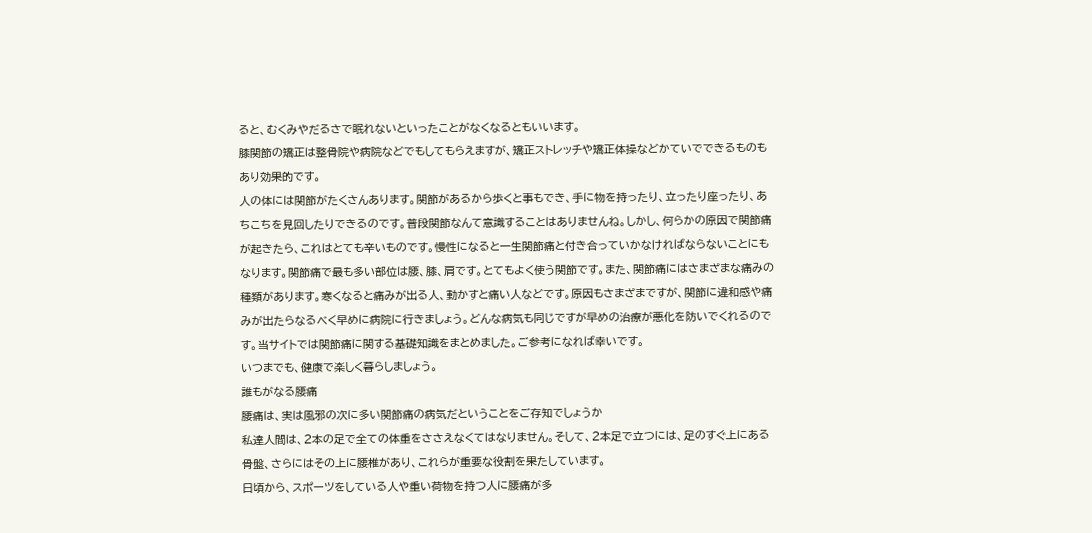ると、むくみやだるさで眠れないといったことがなくなるともいいます。
膝関節の矯正は整骨院や病院などでもしてもらえますが、矯正ストレッチや矯正体操などかていでできるものもあり効果的です。
人の体には関節がたくさんあります。関節があるから歩くと事もでき、手に物を持ったり、立ったり座ったり、あちこちを見回したりできるのです。普段関節なんて意識することはありませんね。しかし、何らかの原因で関節痛が起きたら、これはとても辛いものです。慢性になると一生関節痛と付き合っていかなければならないことにもなります。関節痛で最も多い部位は腰、膝、肩です。とてもよく使う関節です。また、関節痛にはさまざまな痛みの種類があります。寒くなると痛みが出る人、動かすと痛い人などです。原因もさまざまですが、関節に違和感や痛みが出たらなるべく早めに病院に行きましょう。どんな病気も同じですが早めの治療が悪化を防いでくれるのです。当サイトでは関節痛に関する基礎知識をまとめました。ご参考になれば幸いです。
いつまでも、健康で楽しく暮らしましょう。
誰もがなる腰痛
腰痛は、実は風邪の次に多い関節痛の病気だということをご存知でしょうか
私達人間は、2本の足で全ての体重をささえなくてはなりません。そして、2本足で立つには、足のすぐ上にある骨盤、さらにはその上に腰椎があり、これらが重要な役割を果たしています。
日頃から、スポーツをしている人や重い荷物を持つ人に腰痛が多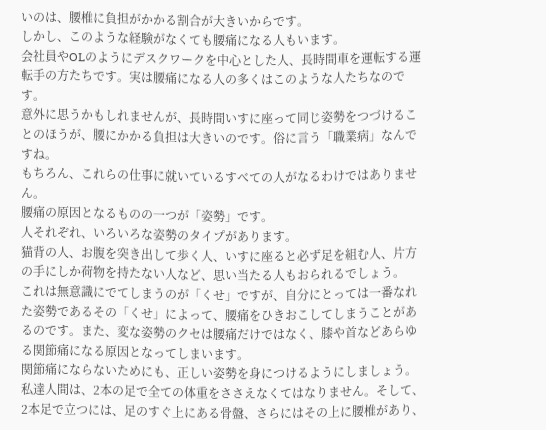いのは、腰椎に負担がかかる割合が大きいからです。
しかし、このような経験がなくても腰痛になる人もいます。
会社員やOLのようにデスクワークを中心とした人、長時間車を運転する運転手の方たちです。実は腰痛になる人の多くはこのような人たちなのです。
意外に思うかもしれませんが、長時間いすに座って同じ姿勢をつづけることのほうが、腰にかかる負担は大きいのです。俗に言う「職業病」なんですね。
もちろん、これらの仕事に就いているすべての人がなるわけではありません。
腰痛の原因となるものの一つが「姿勢」です。
人それぞれ、いろいろな姿勢のタイプがあります。
猫背の人、お腹を突き出して歩く人、いすに座ると必ず足を組む人、片方の手にしか荷物を持たない人など、思い当たる人もおられるでしょう。
これは無意識にでてしまうのが「くせ」ですが、自分にとっては一番なれた姿勢であるその「くせ」によって、腰痛をひきおこしてしまうことがあるのです。また、変な姿勢のクセは腰痛だけではなく、膝や首などあらゆる関節痛になる原因となってしまいます。
関節痛にならないためにも、正しい姿勢を身につけるようにしましょう。
私達人間は、2本の足で全ての体重をささえなくてはなりません。そして、2本足で立つには、足のすぐ上にある骨盤、さらにはその上に腰椎があり、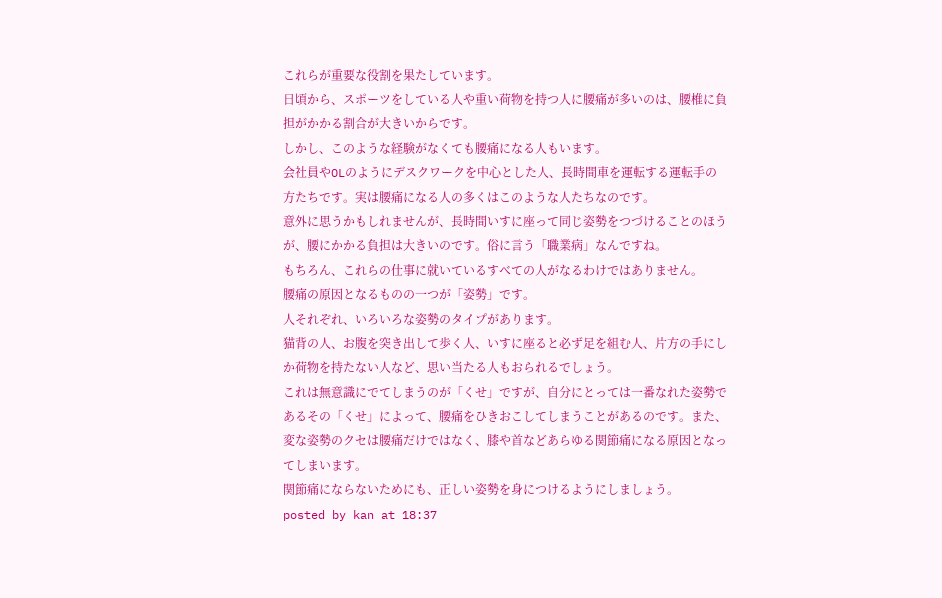これらが重要な役割を果たしています。
日頃から、スポーツをしている人や重い荷物を持つ人に腰痛が多いのは、腰椎に負担がかかる割合が大きいからです。
しかし、このような経験がなくても腰痛になる人もいます。
会社員やOLのようにデスクワークを中心とした人、長時間車を運転する運転手の方たちです。実は腰痛になる人の多くはこのような人たちなのです。
意外に思うかもしれませんが、長時間いすに座って同じ姿勢をつづけることのほうが、腰にかかる負担は大きいのです。俗に言う「職業病」なんですね。
もちろん、これらの仕事に就いているすべての人がなるわけではありません。
腰痛の原因となるものの一つが「姿勢」です。
人それぞれ、いろいろな姿勢のタイプがあります。
猫背の人、お腹を突き出して歩く人、いすに座ると必ず足を組む人、片方の手にしか荷物を持たない人など、思い当たる人もおられるでしょう。
これは無意識にでてしまうのが「くせ」ですが、自分にとっては一番なれた姿勢であるその「くせ」によって、腰痛をひきおこしてしまうことがあるのです。また、変な姿勢のクセは腰痛だけではなく、膝や首などあらゆる関節痛になる原因となってしまいます。
関節痛にならないためにも、正しい姿勢を身につけるようにしましょう。
posted by kan at 18:37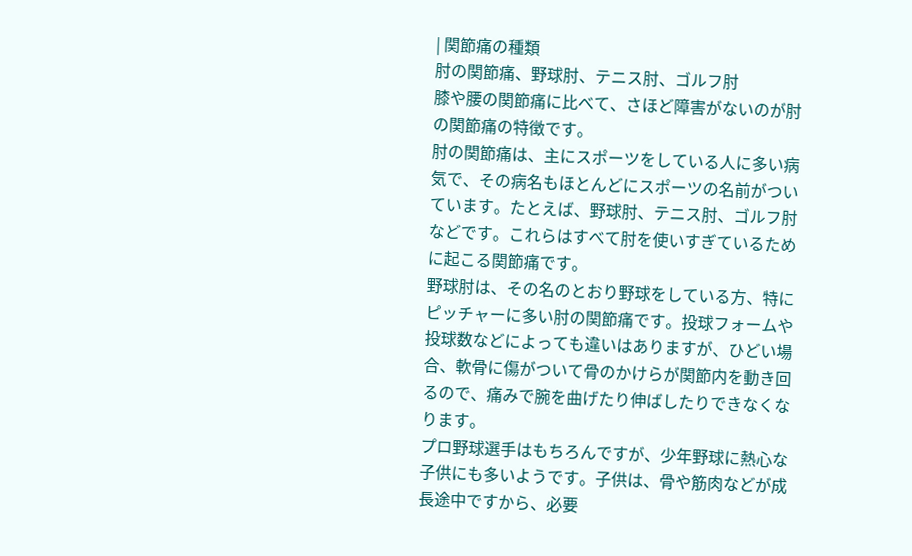| 関節痛の種類
肘の関節痛、野球肘、テニス肘、ゴルフ肘
膝や腰の関節痛に比べて、さほど障害がないのが肘の関節痛の特徴です。
肘の関節痛は、主にスポーツをしている人に多い病気で、その病名もほとんどにスポーツの名前がついています。たとえば、野球肘、テニス肘、ゴルフ肘などです。これらはすべて肘を使いすぎているために起こる関節痛です。
野球肘は、その名のとおり野球をしている方、特にピッチャーに多い肘の関節痛です。投球フォームや投球数などによっても違いはありますが、ひどい場合、軟骨に傷がついて骨のかけらが関節内を動き回るので、痛みで腕を曲げたり伸ばしたりできなくなります。
プロ野球選手はもちろんですが、少年野球に熱心な子供にも多いようです。子供は、骨や筋肉などが成長途中ですから、必要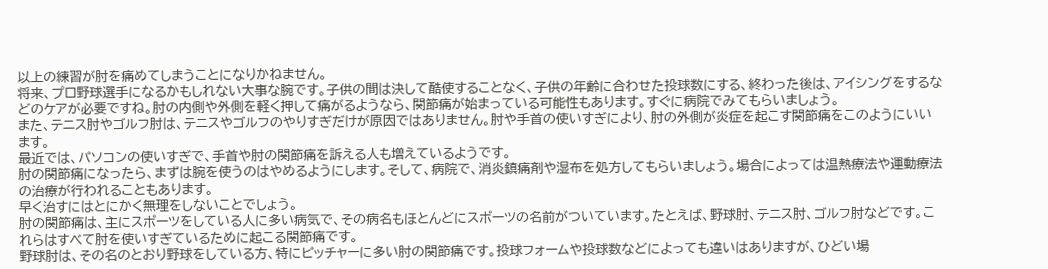以上の練習が肘を痛めてしまうことになりかねません。
将来、プロ野球選手になるかもしれない大事な腕です。子供の間は決して酷使することなく、子供の年齢に合わせた投球数にする、終わった後は、アイシングをするなどのケアが必要ですね。肘の内側や外側を軽く押して痛がるようなら、関節痛が始まっている可能性もあります。すぐに病院でみてもらいましょう。
また、テニス肘やゴルフ肘は、テニスやゴルフのやりすぎだけが原因ではありません。肘や手首の使いすぎにより、肘の外側が炎症を起こす関節痛をこのようにいいます。
最近では、パソコンの使いすぎで、手首や肘の関節痛を訴える人も増えているようです。
肘の関節痛になったら、まずは腕を使うのはやめるようにします。そして、病院で、消炎鎮痛剤や湿布を処方してもらいましょう。場合によっては温熱療法や運動療法の治療が行われることもあります。
早く治すにはとにかく無理をしないことでしょう。
肘の関節痛は、主にスポーツをしている人に多い病気で、その病名もほとんどにスポーツの名前がついています。たとえば、野球肘、テニス肘、ゴルフ肘などです。これらはすべて肘を使いすぎているために起こる関節痛です。
野球肘は、その名のとおり野球をしている方、特にピッチャーに多い肘の関節痛です。投球フォームや投球数などによっても違いはありますが、ひどい場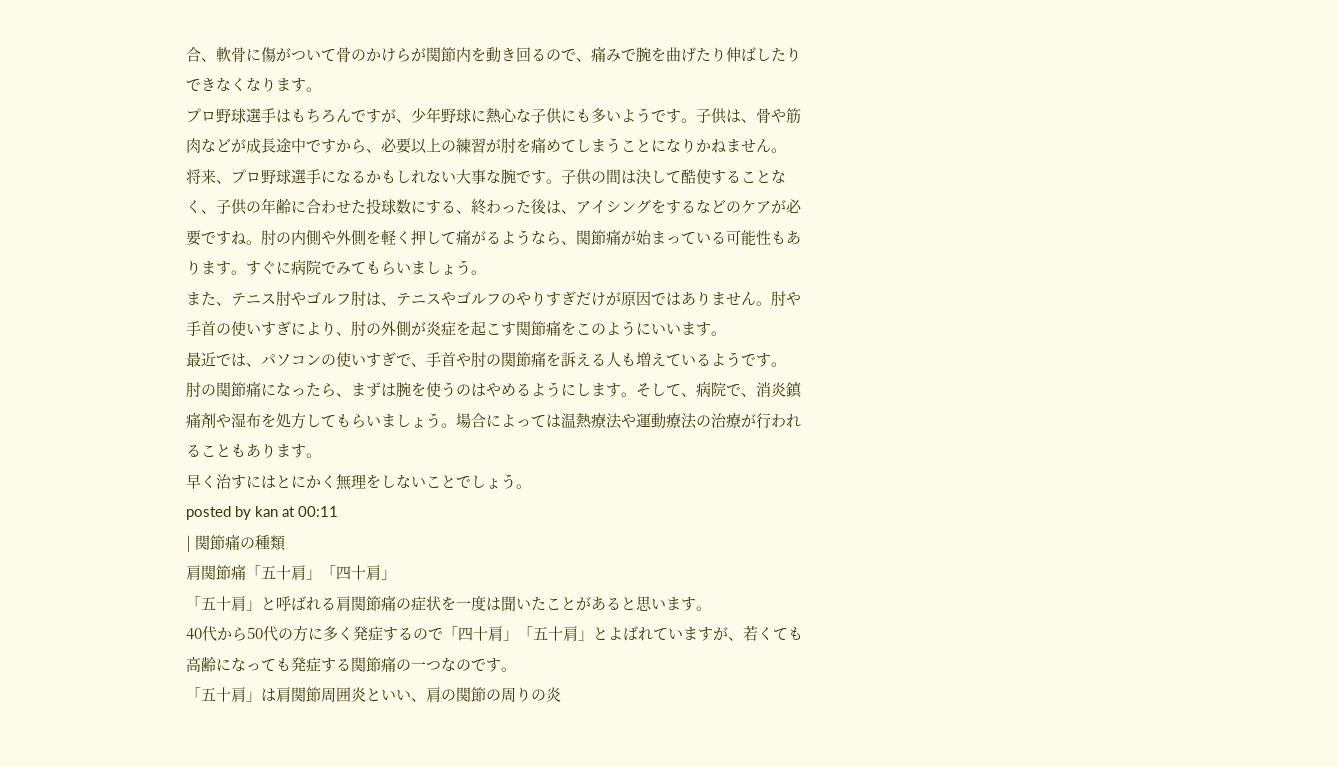合、軟骨に傷がついて骨のかけらが関節内を動き回るので、痛みで腕を曲げたり伸ばしたりできなくなります。
プロ野球選手はもちろんですが、少年野球に熱心な子供にも多いようです。子供は、骨や筋肉などが成長途中ですから、必要以上の練習が肘を痛めてしまうことになりかねません。
将来、プロ野球選手になるかもしれない大事な腕です。子供の間は決して酷使することなく、子供の年齢に合わせた投球数にする、終わった後は、アイシングをするなどのケアが必要ですね。肘の内側や外側を軽く押して痛がるようなら、関節痛が始まっている可能性もあります。すぐに病院でみてもらいましょう。
また、テニス肘やゴルフ肘は、テニスやゴルフのやりすぎだけが原因ではありません。肘や手首の使いすぎにより、肘の外側が炎症を起こす関節痛をこのようにいいます。
最近では、パソコンの使いすぎで、手首や肘の関節痛を訴える人も増えているようです。
肘の関節痛になったら、まずは腕を使うのはやめるようにします。そして、病院で、消炎鎮痛剤や湿布を処方してもらいましょう。場合によっては温熱療法や運動療法の治療が行われることもあります。
早く治すにはとにかく無理をしないことでしょう。
posted by kan at 00:11
| 関節痛の種類
肩関節痛「五十肩」「四十肩」
「五十肩」と呼ばれる肩関節痛の症状を一度は聞いたことがあると思います。
40代から50代の方に多く発症するので「四十肩」「五十肩」とよばれていますが、若くても高齢になっても発症する関節痛の一つなのです。
「五十肩」は肩関節周囲炎といい、肩の関節の周りの炎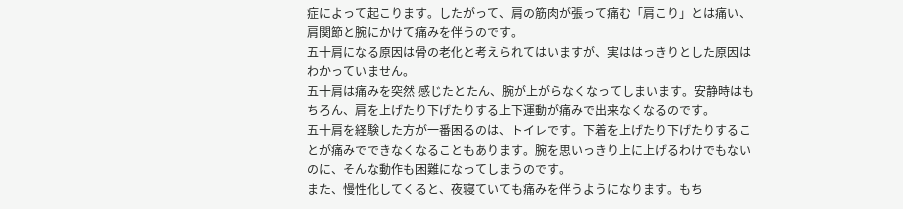症によって起こります。したがって、肩の筋肉が張って痛む「肩こり」とは痛い、肩関節と腕にかけて痛みを伴うのです。
五十肩になる原因は骨の老化と考えられてはいますが、実ははっきりとした原因はわかっていません。
五十肩は痛みを突然 感じたとたん、腕が上がらなくなってしまいます。安静時はもちろん、肩を上げたり下げたりする上下運動が痛みで出来なくなるのです。
五十肩を経験した方が一番困るのは、トイレです。下着を上げたり下げたりすることが痛みでできなくなることもあります。腕を思いっきり上に上げるわけでもないのに、そんな動作も困難になってしまうのです。
また、慢性化してくると、夜寝ていても痛みを伴うようになります。もち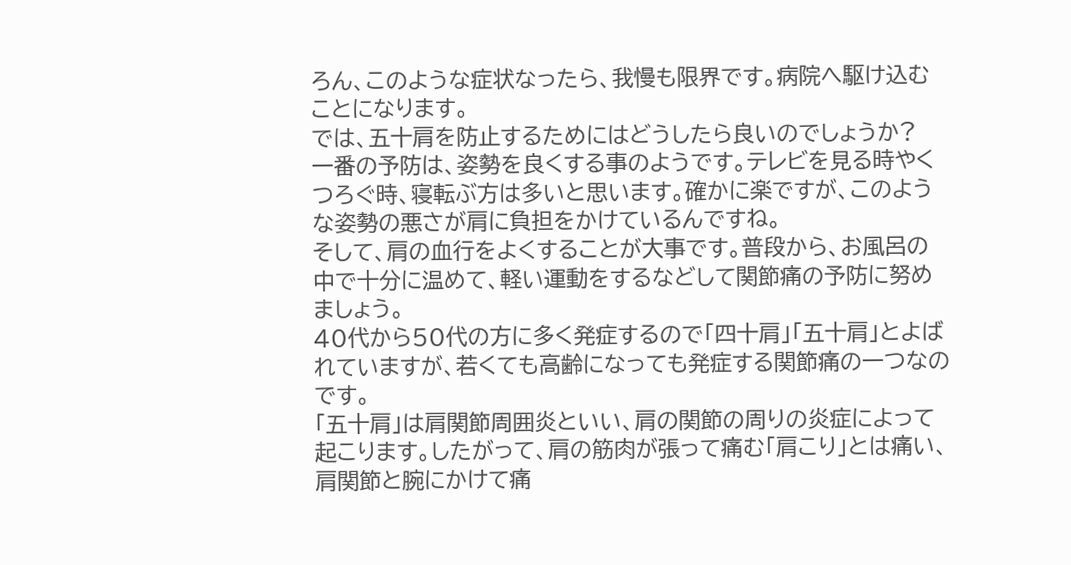ろん、このような症状なったら、我慢も限界です。病院へ駆け込むことになります。
では、五十肩を防止するためにはどうしたら良いのでしょうか?
一番の予防は、姿勢を良くする事のようです。テレビを見る時やくつろぐ時、寝転ぶ方は多いと思います。確かに楽ですが、このような姿勢の悪さが肩に負担をかけているんですね。
そして、肩の血行をよくすることが大事です。普段から、お風呂の中で十分に温めて、軽い運動をするなどして関節痛の予防に努めましょう。
40代から50代の方に多く発症するので「四十肩」「五十肩」とよばれていますが、若くても高齢になっても発症する関節痛の一つなのです。
「五十肩」は肩関節周囲炎といい、肩の関節の周りの炎症によって起こります。したがって、肩の筋肉が張って痛む「肩こり」とは痛い、肩関節と腕にかけて痛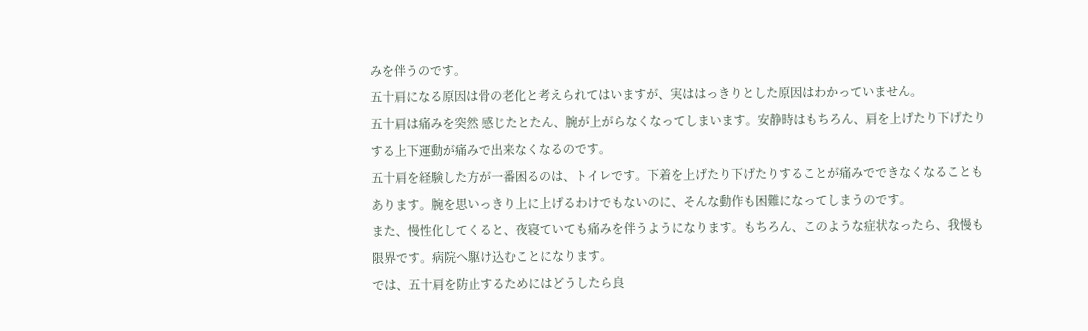みを伴うのです。
五十肩になる原因は骨の老化と考えられてはいますが、実ははっきりとした原因はわかっていません。
五十肩は痛みを突然 感じたとたん、腕が上がらなくなってしまいます。安静時はもちろん、肩を上げたり下げたりする上下運動が痛みで出来なくなるのです。
五十肩を経験した方が一番困るのは、トイレです。下着を上げたり下げたりすることが痛みでできなくなることもあります。腕を思いっきり上に上げるわけでもないのに、そんな動作も困難になってしまうのです。
また、慢性化してくると、夜寝ていても痛みを伴うようになります。もちろん、このような症状なったら、我慢も限界です。病院へ駆け込むことになります。
では、五十肩を防止するためにはどうしたら良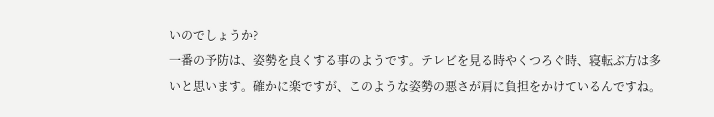いのでしょうか?
一番の予防は、姿勢を良くする事のようです。テレビを見る時やくつろぐ時、寝転ぶ方は多いと思います。確かに楽ですが、このような姿勢の悪さが肩に負担をかけているんですね。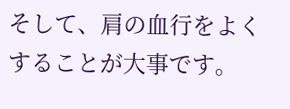そして、肩の血行をよくすることが大事です。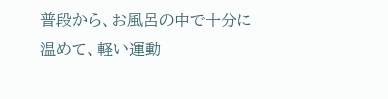普段から、お風呂の中で十分に温めて、軽い運動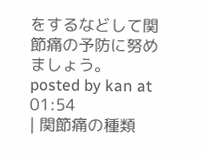をするなどして関節痛の予防に努めましょう。
posted by kan at 01:54
| 関節痛の種類